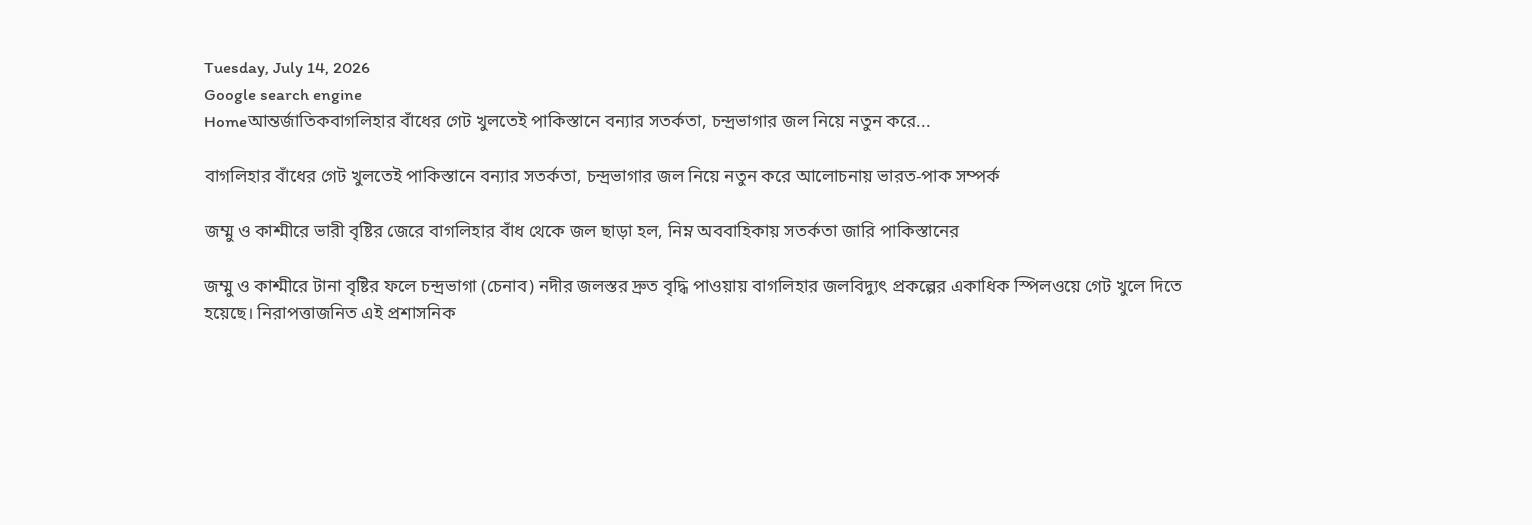Tuesday, July 14, 2026
Google search engine
Homeআন্তর্জাতিকবাগলিহার বাঁধের গেট খুলতেই পাকিস্তানে বন্যার সতর্কতা, চন্দ্রভাগার জল নিয়ে নতুন করে...

বাগলিহার বাঁধের গেট খুলতেই পাকিস্তানে বন্যার সতর্কতা, চন্দ্রভাগার জল নিয়ে নতুন করে আলোচনায় ভারত-পাক সম্পর্ক

জম্মু ও কাশ্মীরে ভারী বৃষ্টির জেরে বাগলিহার বাঁধ থেকে জল ছাড়া হল, নিম্ন অববাহিকায় সতর্কতা জারি পাকিস্তানের

জম্মু ও কাশ্মীরে টানা বৃষ্টির ফলে চন্দ্রভাগা (চেনাব) নদীর জলস্তর দ্রুত বৃদ্ধি পাওয়ায় বাগলিহার জলবিদ্যুৎ প্রকল্পের একাধিক স্পিলওয়ে গেট খুলে দিতে হয়েছে। নিরাপত্তাজনিত এই প্রশাসনিক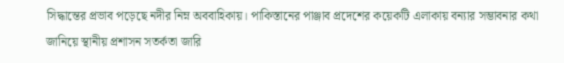সিদ্ধান্তের প্রভাব পড়েছে নদীর নিম্ন অববাহিকায়। পাকিস্তানের পাঞ্জাব প্রদেশের কয়েকটি এলাকায় বন্যার সম্ভাবনার কথা জানিয়ে স্থানীয় প্রশাসন সতর্কতা জারি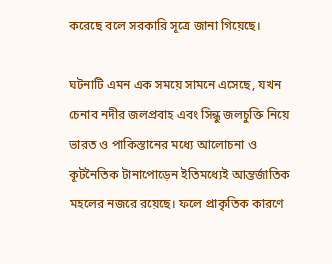করেছে বলে সরকারি সূত্রে জানা গিয়েছে।

ঘটনাটি এমন এক সময়ে সামনে এসেছে, যখন চেনাব নদীর জলপ্রবাহ এবং সিন্ধু জলচুক্তি নিয়ে ভারত ও পাকিস্তানের মধ্যে আলোচনা ও কূটনৈতিক টানাপোড়েন ইতিমধ্যেই আন্তর্জাতিক মহলের নজরে রয়েছে। ফলে প্রাকৃতিক কারণে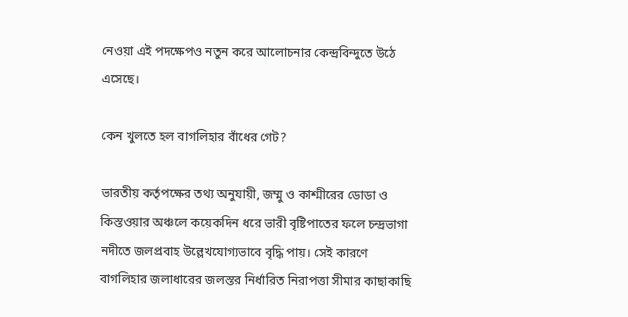নেওয়া এই পদক্ষেপও নতুন করে আলোচনার কেন্দ্রবিন্দুতে উঠে এসেছে।

কেন খুলতে হল বাগলিহার বাঁধের গেট?

ভারতীয় কর্তৃপক্ষের তথ্য অনুযায়ী, জম্মু ও কাশ্মীরের ডোডা ও কিস্তওয়ার অঞ্চলে কয়েকদিন ধরে ভারী বৃষ্টিপাতের ফলে চন্দ্রভাগা নদীতে জলপ্রবাহ উল্লেখযোগ্যভাবে বৃদ্ধি পায়। সেই কারণে বাগলিহার জলাধারের জলস্তর নির্ধারিত নিরাপত্তা সীমার কাছাকাছি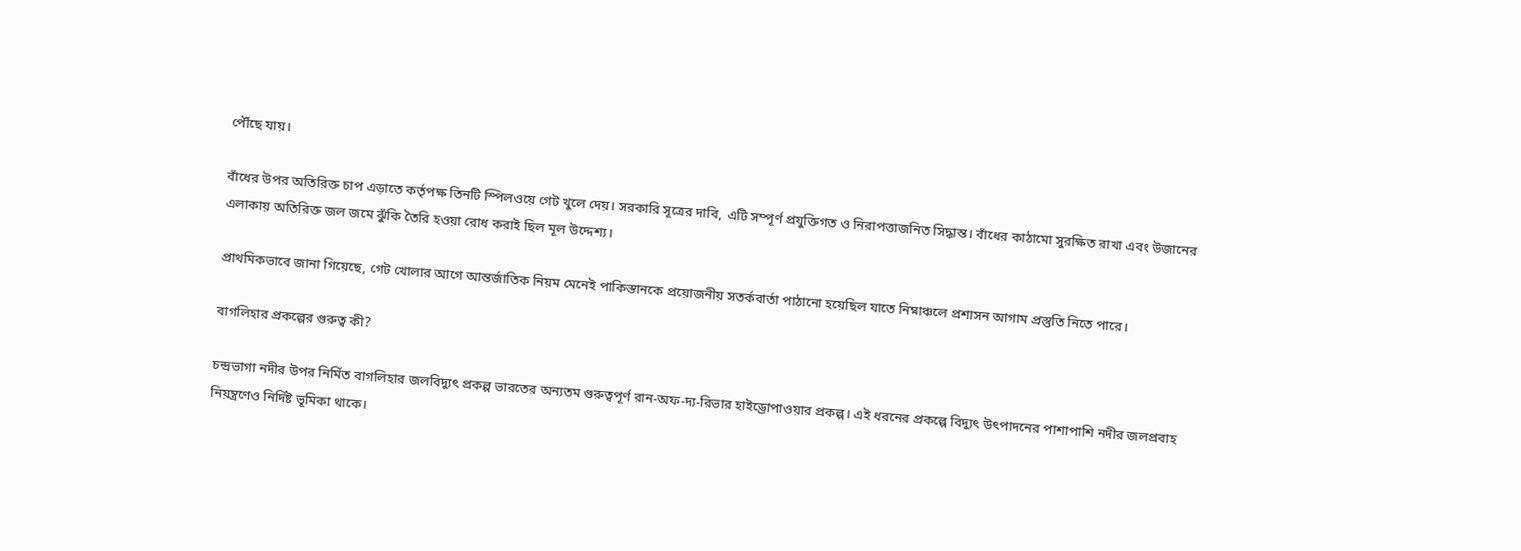পৌঁছে যায়।

বাঁধের উপর অতিরিক্ত চাপ এড়াতে কর্তৃপক্ষ তিনটি স্পিলওয়ে গেট খুলে দেয়। সরকারি সূত্রের দাবি, এটি সম্পূর্ণ প্রযুক্তিগত ও নিরাপত্তাজনিত সিদ্ধান্ত। বাঁধের কাঠামো সুরক্ষিত রাখা এবং উজানের এলাকায় অতিরিক্ত জল জমে ঝুঁকি তৈরি হওয়া রোধ করাই ছিল মূল উদ্দেশ্য।

প্রাথমিকভাবে জানা গিয়েছে, গেট খোলার আগে আন্তর্জাতিক নিয়ম মেনেই পাকিস্তানকে প্রয়োজনীয় সতর্কবার্তা পাঠানো হয়েছিল যাতে নিম্নাঞ্চলে প্রশাসন আগাম প্রস্তুতি নিতে পারে।

বাগলিহার প্রকল্পের গুরুত্ব কী?

চন্দ্রভাগা নদীর উপর নির্মিত বাগলিহার জলবিদ্যুৎ প্রকল্প ভারতের অন্যতম গুরুত্বপূর্ণ রান-অফ-দ্য-রিভার হাইড্রোপাওয়ার প্রকল্প। এই ধরনের প্রকল্পে বিদ্যুৎ উৎপাদনের পাশাপাশি নদীর জলপ্রবাহ নিয়ন্ত্রণেও নির্দিষ্ট ভূমিকা থাকে।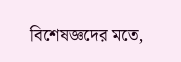বিশেষজ্ঞদের মতে,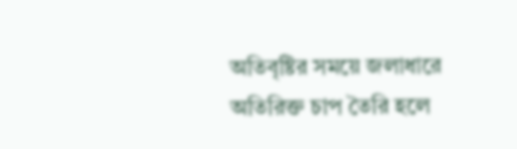অতিবৃষ্টির সময়ে জলাধারে অতিরিক্ত চাপ তৈরি হলে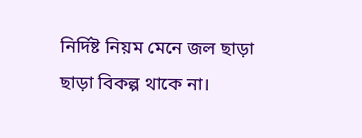নির্দিষ্ট নিয়ম মেনে জল ছাড়া ছাড়া বিকল্প থাকে না।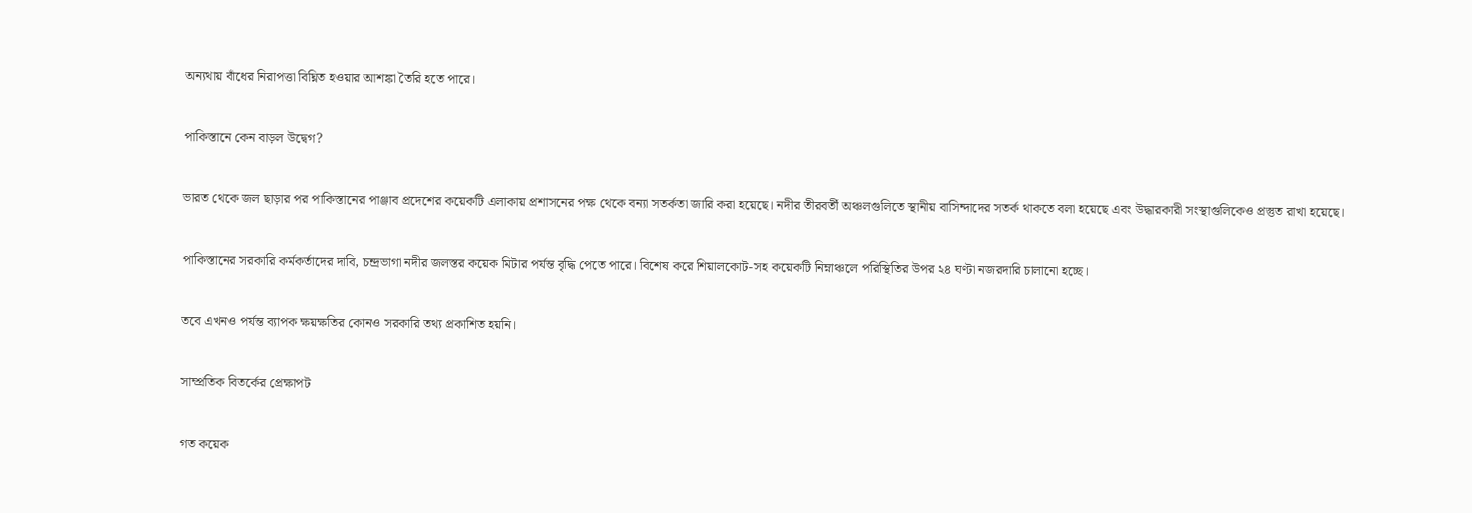অন্যথায় বাঁধের নিরাপত্তা বিঘ্নিত হওয়ার আশঙ্কা তৈরি হতে পারে।

পাকিস্তানে কেন বাড়ল উদ্বেগ?

ভারত থেকে জল ছাড়ার পর পাকিস্তানের পাঞ্জাব প্রদেশের কয়েকটি এলাকায় প্রশাসনের পক্ষ থেকে বন্যা সতর্কতা জারি করা হয়েছে। নদীর তীরবর্তী অঞ্চলগুলিতে স্থানীয় বাসিন্দাদের সতর্ক থাকতে বলা হয়েছে এবং উদ্ধারকারী সংস্থাগুলিকেও প্রস্তুত রাখা হয়েছে।

পাকিস্তানের সরকারি কর্মকর্তাদের দাবি, চন্দ্রভাগা নদীর জলস্তর কয়েক মিটার পর্যন্ত বৃদ্ধি পেতে পারে। বিশেষ করে শিয়ালকোট-সহ কয়েকটি নিম্নাঞ্চলে পরিস্থিতির উপর ২৪ ঘণ্টা নজরদারি চালানো হচ্ছে।

তবে এখনও পর্যন্ত ব্যাপক ক্ষয়ক্ষতির কোনও সরকারি তথ্য প্রকাশিত হয়নি।

সাম্প্রতিক বিতর্কের প্রেক্ষাপট

গত কয়েক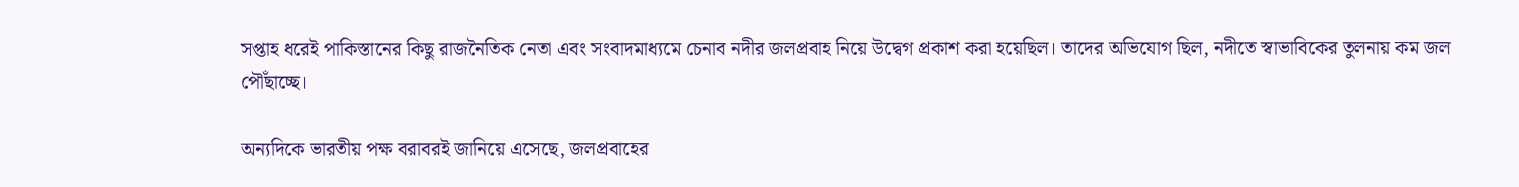সপ্তাহ ধরেই পাকিস্তানের কিছু রাজনৈতিক নেতা এবং সংবাদমাধ্যমে চেনাব নদীর জলপ্রবাহ নিয়ে উদ্বেগ প্রকাশ করা হয়েছিল। তাদের অভিযোগ ছিল, নদীতে স্বাভাবিকের তুলনায় কম জল পৌঁছাচ্ছে।

অন্যদিকে ভারতীয় পক্ষ বরাবরই জানিয়ে এসেছে, জলপ্রবাহের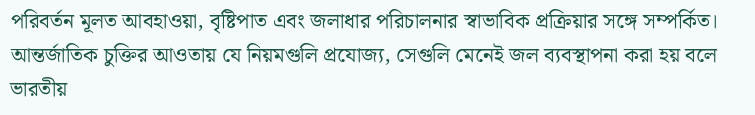পরিবর্তন মূলত আবহাওয়া, বৃষ্টিপাত এবং জলাধার পরিচালনার স্বাভাবিক প্রক্রিয়ার সঙ্গে সম্পর্কিত। আন্তর্জাতিক চুক্তির আওতায় যে নিয়মগুলি প্রযোজ্য, সেগুলি মেনেই জল ব্যবস্থাপনা করা হয় বলে ভারতীয়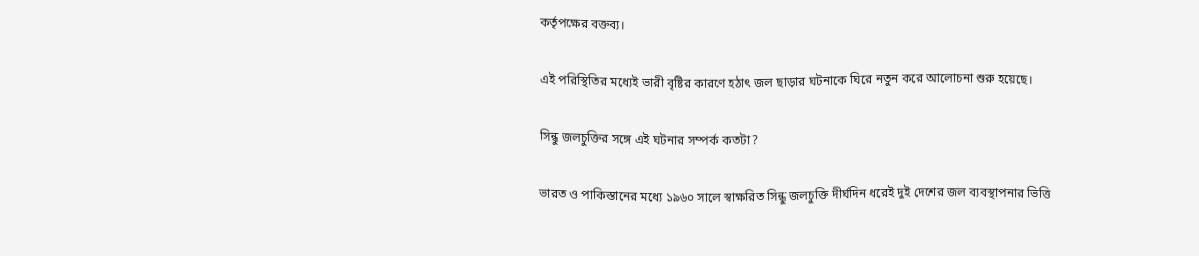কর্তৃপক্ষের বক্তব্য।

এই পরিস্থিতির মধ্যেই ভারী বৃষ্টির কারণে হঠাৎ জল ছাড়ার ঘটনাকে ঘিরে নতুন করে আলোচনা শুরু হয়েছে।

সিন্ধু জলচুক্তির সঙ্গে এই ঘটনার সম্পর্ক কতটা?

ভারত ও পাকিস্তানের মধ্যে ১৯৬০ সালে স্বাক্ষরিত সিন্ধু জলচুক্তি দীর্ঘদিন ধরেই দুই দেশের জল ব্যবস্থাপনার ভিত্তি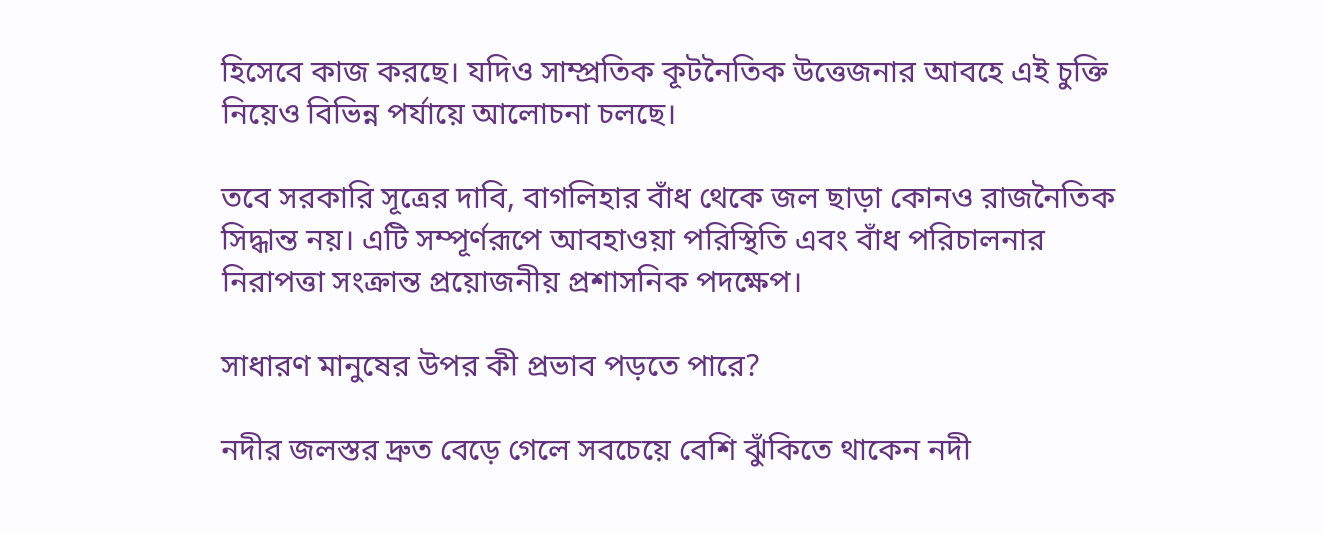হিসেবে কাজ করছে। যদিও সাম্প্রতিক কূটনৈতিক উত্তেজনার আবহে এই চুক্তি নিয়েও বিভিন্ন পর্যায়ে আলোচনা চলছে।

তবে সরকারি সূত্রের দাবি, বাগলিহার বাঁধ থেকে জল ছাড়া কোনও রাজনৈতিক সিদ্ধান্ত নয়। এটি সম্পূর্ণরূপে আবহাওয়া পরিস্থিতি এবং বাঁধ পরিচালনার নিরাপত্তা সংক্রান্ত প্রয়োজনীয় প্রশাসনিক পদক্ষেপ।

সাধারণ মানুষের উপর কী প্রভাব পড়তে পারে?

নদীর জলস্তর দ্রুত বেড়ে গেলে সবচেয়ে বেশি ঝুঁকিতে থাকেন নদী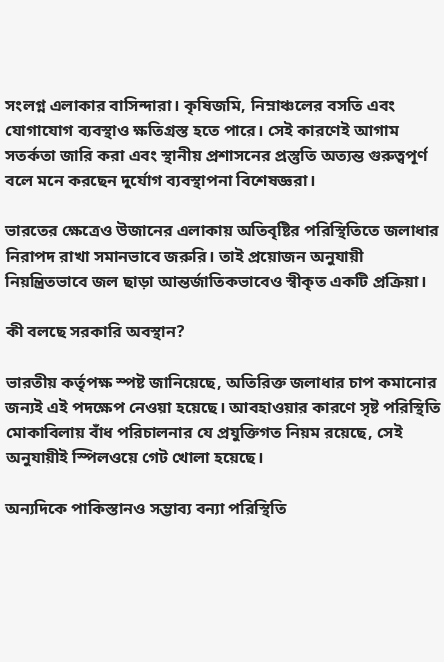সংলগ্ন এলাকার বাসিন্দারা। কৃষিজমি, নিম্নাঞ্চলের বসতি এবং যোগাযোগ ব্যবস্থাও ক্ষতিগ্রস্ত হতে পারে। সেই কারণেই আগাম সতর্কতা জারি করা এবং স্থানীয় প্রশাসনের প্রস্তুতি অত্যন্ত গুরুত্বপূর্ণ বলে মনে করছেন দুর্যোগ ব্যবস্থাপনা বিশেষজ্ঞরা।

ভারতের ক্ষেত্রেও উজানের এলাকায় অতিবৃষ্টির পরিস্থিতিতে জলাধার নিরাপদ রাখা সমানভাবে জরুরি। তাই প্রয়োজন অনুযায়ী নিয়ন্ত্রিতভাবে জল ছাড়া আন্তর্জাতিকভাবেও স্বীকৃত একটি প্রক্রিয়া।

কী বলছে সরকারি অবস্থান?

ভারতীয় কর্তৃপক্ষ স্পষ্ট জানিয়েছে, অতিরিক্ত জলাধার চাপ কমানোর জন্যই এই পদক্ষেপ নেওয়া হয়েছে। আবহাওয়ার কারণে সৃষ্ট পরিস্থিতি মোকাবিলায় বাঁধ পরিচালনার যে প্রযুক্তিগত নিয়ম রয়েছে, সেই অনুযায়ীই স্পিলওয়ে গেট খোলা হয়েছে।

অন্যদিকে পাকিস্তানও সম্ভাব্য বন্যা পরিস্থিতি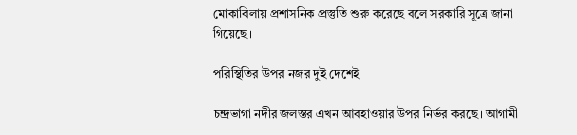মোকাবিলায় প্রশাসনিক প্রস্তুতি শুরু করেছে বলে সরকারি সূত্রে জানা গিয়েছে।

পরিস্থিতির উপর নজর দুই দেশেই

চন্দ্রভাগা নদীর জলস্তর এখন আবহাওয়ার উপর নির্ভর করছে। আগামী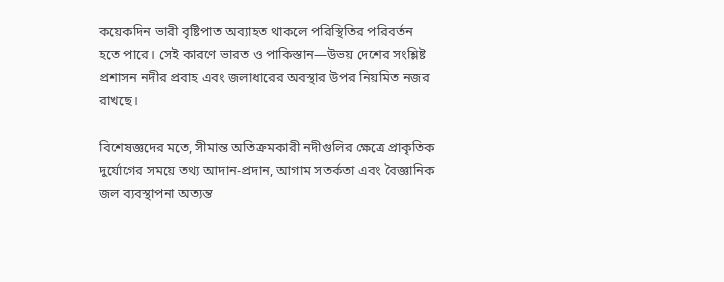কয়েকদিন ভারী বৃষ্টিপাত অব্যাহত থাকলে পরিস্থিতির পরিবর্তন হতে পারে। সেই কারণে ভারত ও পাকিস্তান—উভয় দেশের সংশ্লিষ্ট প্রশাসন নদীর প্রবাহ এবং জলাধারের অবস্থার উপর নিয়মিত নজর রাখছে।

বিশেষজ্ঞদের মতে, সীমান্ত অতিক্রমকারী নদীগুলির ক্ষেত্রে প্রাকৃতিক দুর্যোগের সময়ে তথ্য আদান-প্রদান, আগাম সতর্কতা এবং বৈজ্ঞানিক জল ব্যবস্থাপনা অত্যন্ত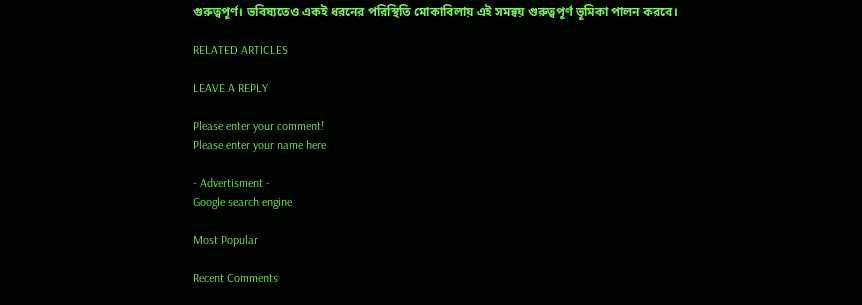গুরুত্বপূর্ণ। ভবিষ্যতেও একই ধরনের পরিস্থিতি মোকাবিলায় এই সমন্বয় গুরুত্বপূর্ণ ভূমিকা পালন করবে।

RELATED ARTICLES

LEAVE A REPLY

Please enter your comment!
Please enter your name here

- Advertisment -
Google search engine

Most Popular

Recent Comments